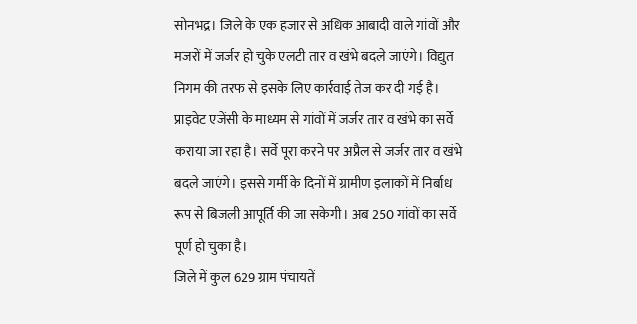सोनभद्र। जिले के एक हजार से अधिक आबादी वाले गांवों और मजरों में जर्जर हो चुके एलटी तार व खंभे बदले जाएंगे। विद्युत निगम की तरफ से इसके लिए कार्रवाई तेज कर दी गई है। प्राइवेट एजेंसी के माध्यम से गांवों में जर्जर तार व खंभे का सर्वे कराया जा रहा है। सर्वे पूरा करने पर अप्रैल से जर्जर तार व खंभे बदले जाएंगे। इससे गर्मी के दिनों में ग्रामीण इलाकों में निर्बाध रूप से बिजली आपूर्ति की जा सकेगी। अब 250 गांवों का सर्वे पूर्ण हो चुका है।
जिले में कुल 629 ग्राम पंचायतें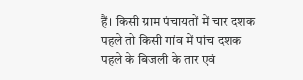हैं। किसी ग्राम पंचायतों में चार दशक पहले तो किसी गांव में पांच दशक पहले के बिजली के तार एवं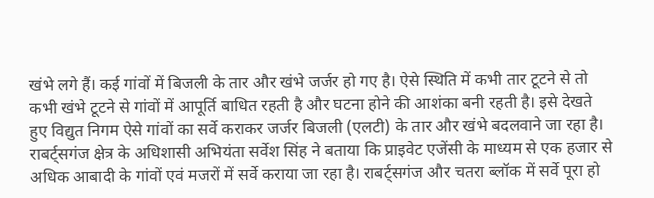खंभे लगे हैं। कई गांवों में बिजली के तार और खंभे जर्जर हो गए है। ऐसे स्थिति में कभी तार टूटने से तो कभी खंभे टूटने से गांवों में आपूर्ति बाधित रहती है और घटना होने की आशंका बनी रहती है। इसे देखते हुए विद्युत निगम ऐसे गांवों का सर्वे कराकर जर्जर बिजली (एलटी) के तार और खंभे बदलवाने जा रहा है। राबर्ट्सगंज क्षेत्र के अधिशासी अभियंता सर्वेश सिंह ने बताया कि प्राइवेट एजेंसी के माध्यम से एक हजार से अधिक आबादी के गांवों एवं मजरों में सर्वे कराया जा रहा है। राबर्ट्सगंज और चतरा ब्लॉक में सर्वे पूरा हो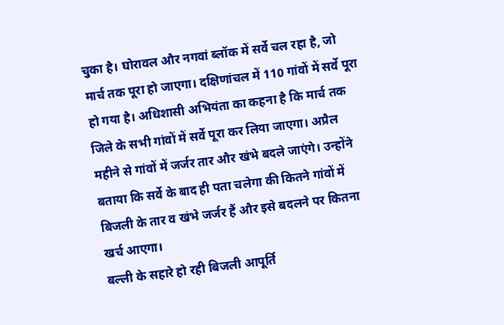चुका है। घोरावल और नगवां ब्लॉक में सर्वे चल रहा है, जो मार्च तक पूरा हो जाएगा। दक्षिणांचल में 110 गांवों में सर्वे पूरा हो गया है। अधिशासी अभियंता का कहना है कि मार्च तक जिले के सभी गांवों में सर्वे पूरा कर लिया जाएगा। अप्रैल महीने से गांवों में जर्जर तार और खंभे बदले जाएंगे। उन्होंने बताया कि सर्वे के बाद ही पता चलेगा की कितने गांवों में बिजली के तार व खंभे जर्जर हैं और इसे बदलने पर कितना खर्च आएगा।
बल्ली के सहारे हो रही बिजली आपूर्ति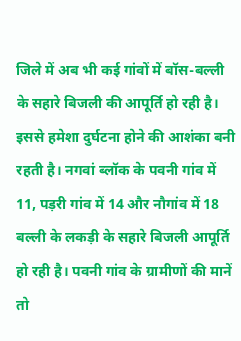जिले में अब भी कई गांवों में बॉस-बल्ली के सहारे बिजली की आपूर्ति हो रही है। इससे हमेशा दुर्घटना होने की आशंका बनी रहती है। नगवां ब्लॉक के पवनी गांव में 11, पड़री गांव में 14 और नौगांव में 18 बल्ली के लकड़ी के सहारे बिजली आपूर्ति हो रही है। पवनी गांव के ग्रामीणों की मानें तो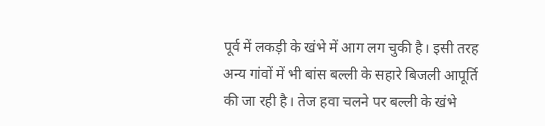पूर्व में लकड़ी के खंभे में आग लग चुकी है। इसी तरह अन्य गांवों में भी बांस बल्ली के सहारे बिजली आपूर्ति की जा रही है। तेज हवा चलने पर बल्ली के खंभे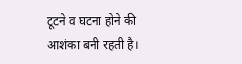टूटने व घटना होने की आशंका बनी रहती है।